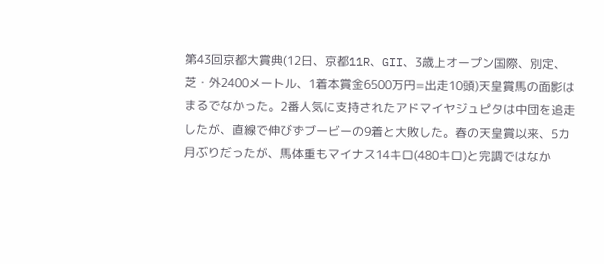第43回京都大賞典(12日、京都11R、GII、3歳上オープン国際、別定、芝・外2400メートル、1着本賞金6500万円=出走10頭)天皇賞馬の面影はまるでなかった。2番人気に支持されたアドマイヤジュピタは中団を追走したが、直線で伸びずブービーの9着と大敗した。春の天皇賞以来、5カ月ぶりだったが、馬体重もマイナス14キロ(480キロ)と完調ではなか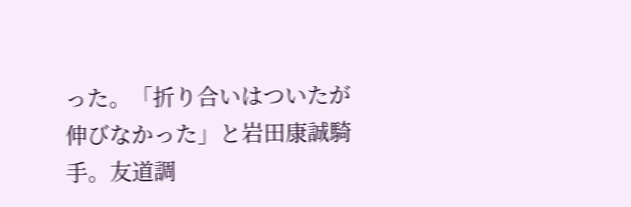った。「折り合いはついたが伸びなかった」と岩田康誠騎手。友道調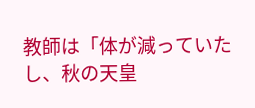教師は「体が減っていたし、秋の天皇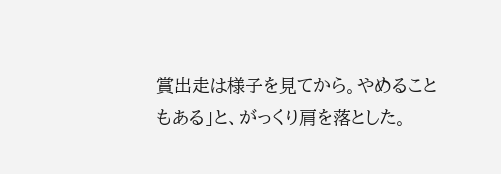賞出走は様子を見てから。やめることもある」と、がっくり肩を落とした。